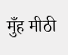मुँह मीठी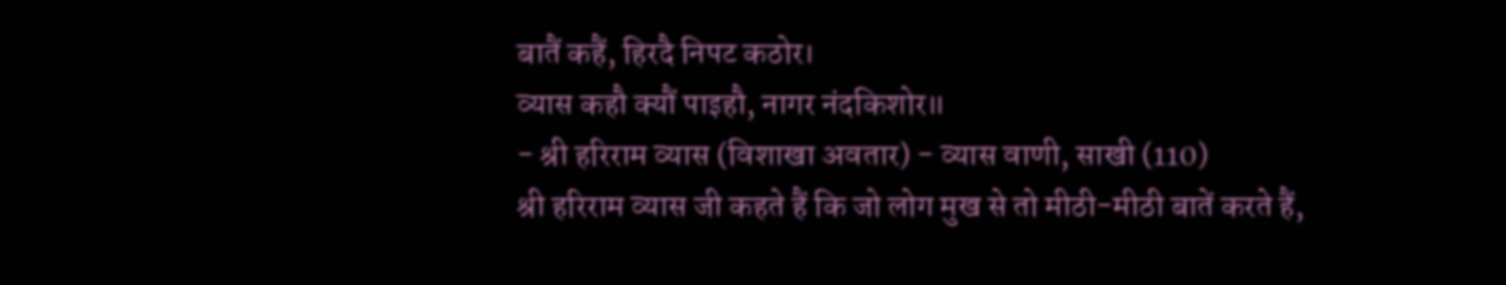बातैं कहैं, हिरदै निपट कठोर।
व्यास कहौ क्यौं पाइहौ, नागर नंदकिशोर॥
- श्री हरिराम व्यास (विशाखा अवतार) - व्यास वाणी, साखी (110)
श्री हरिराम व्यास जी कहते हैं कि जो लोग मुख से तो मीठी-मीठी बातें करते हैं,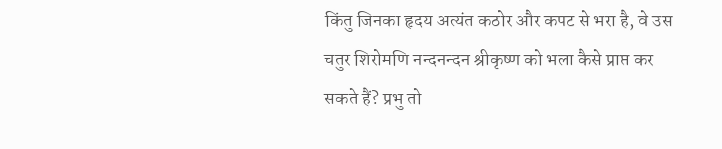किंतु जिनका हृदय अत्यंत कठोर और कपट से भरा है, वे उस चतुर शिरोमणि नन्दनन्दन श्रीकृष्ण को भला कैसे प्राप्त कर सकते हैं? प्रभु तो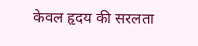केवल हृदय की सरलता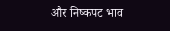और निष्कपट भाव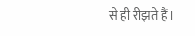से ही रीझते हैं।